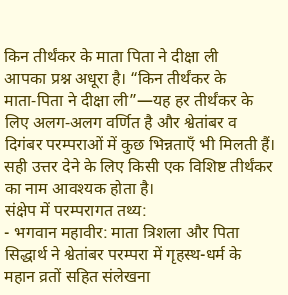किन तीर्थंकर के माता पिता ने दीक्षा ली
आपका प्रश्न अधूरा है। “किन तीर्थंकर के माता‑पिता ने दीक्षा ली”—यह हर तीर्थंकर के लिए अलग‑अलग वर्णित है और श्वेतांबर व दिगंबर परम्पराओं में कुछ भिन्नताएँ भी मिलती हैं। सही उत्तर देने के लिए किसी एक विशिष्ट तीर्थंकर का नाम आवश्यक होता है।
संक्षेप में परम्परागत तथ्य:
- भगवान महावीर: माता त्रिशला और पिता सिद्धार्थ ने श्वेतांबर परम्परा में गृहस्थ-धर्म के महान व्रतों सहित संलेखना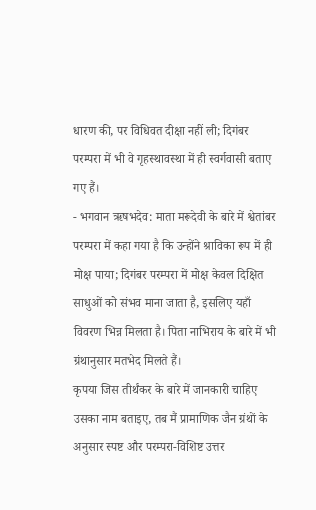धारण की, पर विधिवत दीक्षा नहीं ली; दिगंबर परम्परा में भी वे गृहस्थावस्था में ही स्वर्गवासी बताए गए हैं।
- भगवान ऋषभदेव: माता मरूदेवी के बारे में श्वेतांबर परम्परा में कहा गया है कि उन्होंने श्राविका रूप में ही मोक्ष पाया; दिगंबर परम्परा में मोक्ष केवल दिक्षित साधुओं को संभव माना जाता है, इसलिए यहाँ विवरण भिन्न मिलता है। पिता नाभिराय के बारे में भी ग्रंथानुसार मतभेद मिलते हैं।
कृपया जिस तीर्थंकर के बारे में जानकारी चाहिए उसका नाम बताइए, तब मैं प्रामाणिक जैन ग्रंथों के अनुसार स्पष्ट और परम्परा-विशिष्ट उत्तर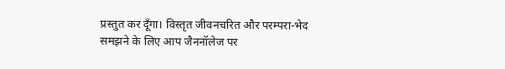प्रस्तुत कर दूँगा। विस्तृत जीवनचरित और परम्परा-भेद समझने के लिए आप जैननॉलेज पर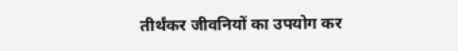तीर्थंकर जीवनियों का उपयोग कर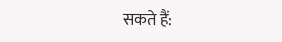सकते हैं: